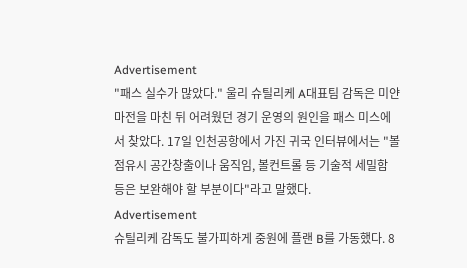Advertisement
"패스 실수가 많았다." 울리 슈틸리케 A대표팀 감독은 미얀마전을 마친 뒤 어려웠던 경기 운영의 원인을 패스 미스에서 찾았다. 17일 인천공항에서 가진 귀국 인터뷰에서는 "볼 점유시 공간창출이나 움직임, 볼컨트롤 등 기술적 세밀함 등은 보완해야 할 부분이다"라고 말했다.
Advertisement
슈틸리케 감독도 불가피하게 중원에 플랜 B를 가동했다. 8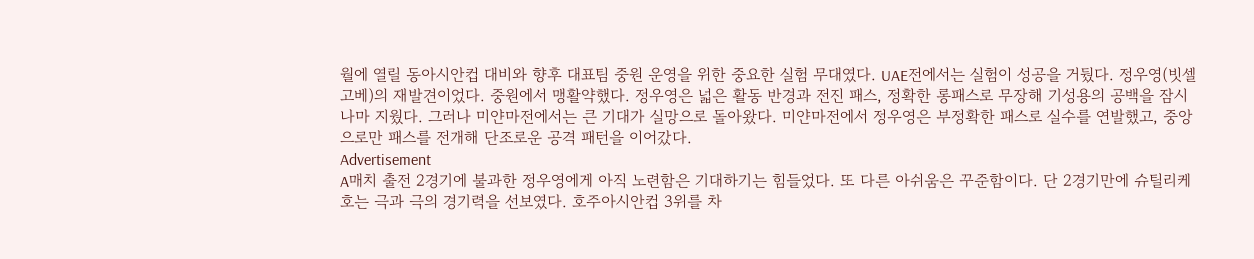월에 열릴 동아시안컵 대비와 향후 대표팀 중원 운영을 위한 중요한 실험 무대였다. UAE전에서는 실험이 성공을 거뒀다. 정우영(빗셀 고베)의 재발견이었다. 중원에서 맹활약했다. 정우영은 넓은 활동 반경과 전진 패스, 정확한 롱패스로 무장해 기성용의 공백을 잠시나마 지웠다. 그러나 미얀마전에서는 큰 기대가 실망으로 돌아왔다. 미얀마전에서 정우영은 부정확한 패스로 실수를 연발했고, 중앙으로만 패스를 전개해 단조로운 공격 패턴을 이어갔다.
Advertisement
A매치 출전 2경기에 불과한 정우영에게 아직 노련함은 기대하기는 힘들었다. 또 다른 아쉬움은 꾸준함이다. 단 2경기만에 슈틸리케호는 극과 극의 경기력을 선보였다. 호주아시안컵 3위를 차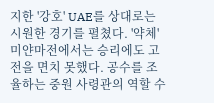지한 '강호' UAE를 상대로는 시원한 경기를 펼쳤다. '약체' 미얀마전에서는 승리에도 고전을 면치 못했다. 공수를 조율하는 중원 사령관의 역할 수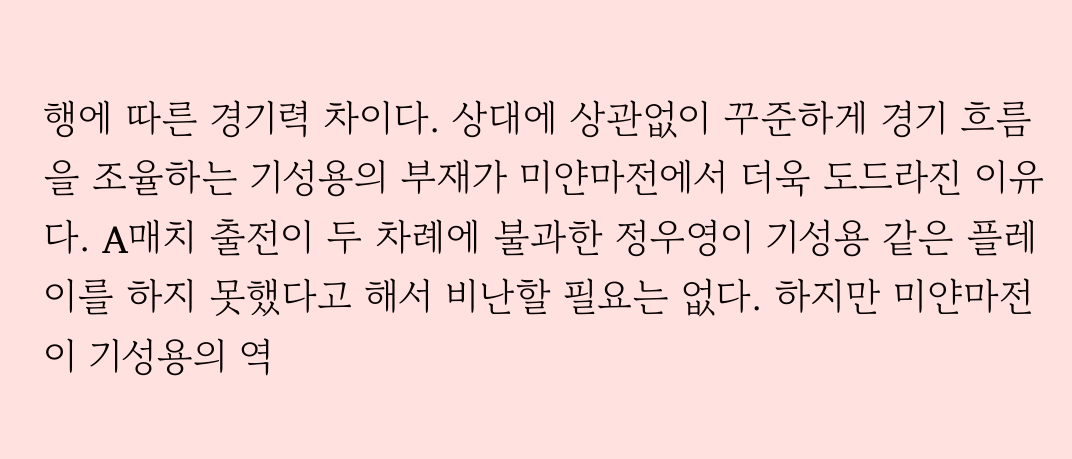행에 따른 경기력 차이다. 상대에 상관없이 꾸준하게 경기 흐름을 조율하는 기성용의 부재가 미얀마전에서 더욱 도드라진 이유다. A매치 출전이 두 차례에 불과한 정우영이 기성용 같은 플레이를 하지 못했다고 해서 비난할 필요는 없다. 하지만 미얀마전이 기성용의 역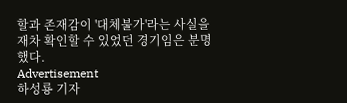할과 존재감이 '대체불가'라는 사실을 재차 확인할 수 있었던 경기임은 분명했다.
Advertisement
하성룡 기자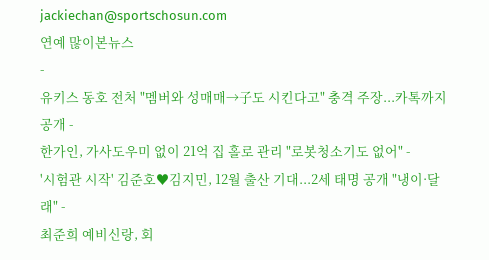jackiechan@sportschosun.com
연예 많이본뉴스
-
유키스 동호 전처 "멤버와 성매매→子도 시킨다고" 충격 주장...카톡까지 공개 -
한가인, 가사도우미 없이 21억 집 홀로 관리 "로봇청소기도 없어" -
'시험관 시작' 김준호♥김지민, 12월 출산 기대...2세 태명 공개 "냉이·달래" -
최준희 예비신랑, 회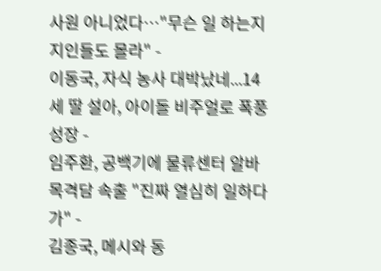사원 아니었다…"무슨 일 하는지 지인들도 몰라" -
이동국, 자식 농사 대박났네...14세 딸 설아, 아이돌 비주얼로 폭풍성장 -
임주환, 공백기에 물류센터 알바 목격담 속출 "진짜 열심히 일하다 가" -
김종국, 메시와 동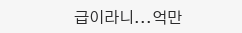급이라니...억만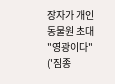장자가 개인 동물원 초대 "영광이다" ('짐종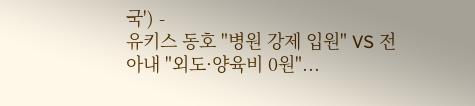국') -
유키스 동호 "병원 강제 입원" VS 전 아내 "외도·양육비 0원"...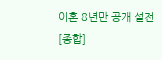이혼 8년만 공개 설전 [종합]